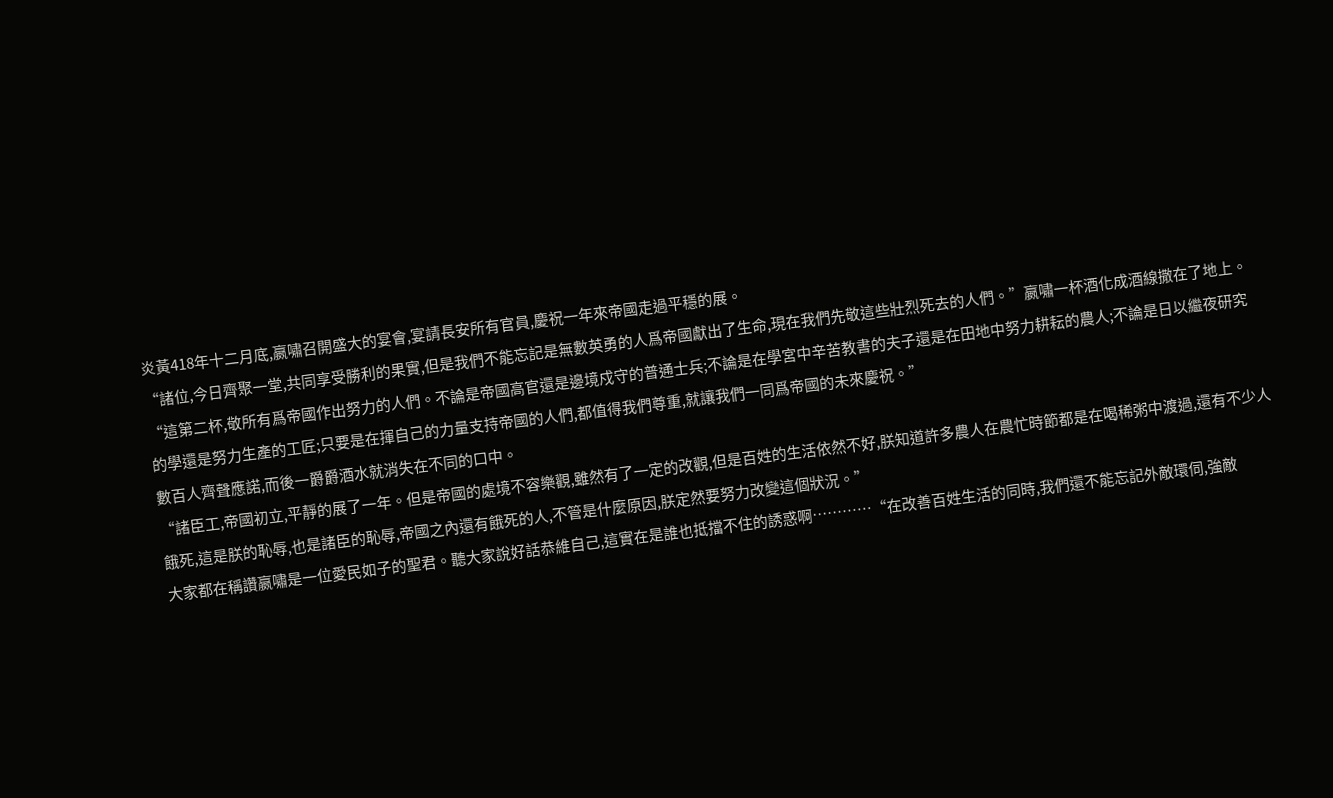炎黃418年十二月底,嬴嘯召開盛大的宴會,宴請長安所有官員,慶祝一年來帝國走過平穩的展。
“諸位,今日齊聚一堂,共同享受勝利的果實,但是我們不能忘記是無數英勇的人爲帝國獻出了生命,現在我們先敬這些壯烈死去的人們。”嬴嘯一杯酒化成酒線撒在了地上。
“這第二杯,敬所有爲帝國作出努力的人們。不論是帝國高官還是邊境戍守的普通士兵;不論是在學宮中辛苦教書的夫子還是在田地中努力耕耘的農人;不論是日以繼夜研究的學還是努力生產的工匠;只要是在揮自己的力量支持帝國的人們,都值得我們尊重,就讓我們一同爲帝國的未來慶祝。”
數百人齊聲應諾,而後一爵爵酒水就消失在不同的口中。
“諸臣工,帝國初立,平靜的展了一年。但是帝國的處境不容樂觀,雖然有了一定的改觀,但是百姓的生活依然不好,朕知道許多農人在農忙時節都是在喝稀粥中渡過,還有不少人餓死,這是朕的恥辱,也是諸臣的恥辱,帝國之內還有餓死的人,不管是什麼原因,朕定然要努力改變這個狀況。”
大家都在稱讚嬴嘯是一位愛民如子的聖君。聽大家說好話恭維自己,這實在是誰也抵擋不住的誘惑啊…………“在改善百姓生活的同時,我們還不能忘記外敵環伺,強敵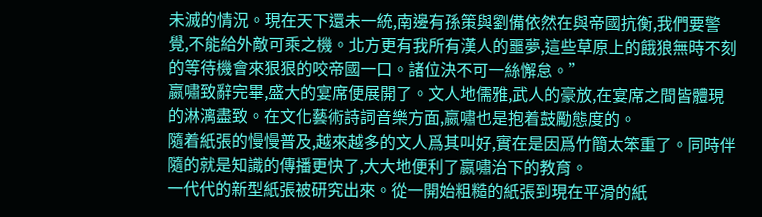未滅的情況。現在天下還未一統,南邊有孫策與劉備依然在與帝國抗衡,我們要警覺,不能給外敵可乘之機。北方更有我所有漢人的噩夢,這些草原上的餓狼無時不刻的等待機會來狠狠的咬帝國一口。諸位決不可一絲懈怠。”
嬴嘯致辭完畢,盛大的宴席便展開了。文人地儒雅,武人的豪放,在宴席之間皆體現的淋漓盡致。在文化藝術詩詞音樂方面,嬴嘯也是抱着鼓勵態度的。
隨着紙張的慢慢普及,越來越多的文人爲其叫好,實在是因爲竹簡太笨重了。同時伴隨的就是知識的傳播更快了,大大地便利了嬴嘯治下的教育。
一代代的新型紙張被研究出來。從一開始粗糙的紙張到現在平滑的紙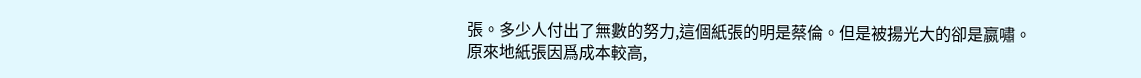張。多少人付出了無數的努力,這個紙張的明是蔡倫。但是被揚光大的卻是嬴嘯。
原來地紙張因爲成本較高,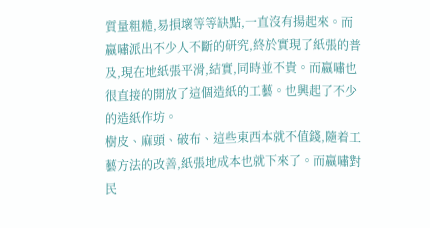質量粗糙,易損壞等等缺點,一直沒有揚起來。而嬴嘯派出不少人不斷的研究,終於實現了紙張的普及,現在地紙張平滑,結實,同時並不貴。而嬴嘯也很直接的開放了這個造紙的工藝。也興起了不少的造紙作坊。
樹皮、麻頭、破布、這些東西本就不值錢,隨着工藝方法的改善,紙張地成本也就下來了。而嬴嘯對民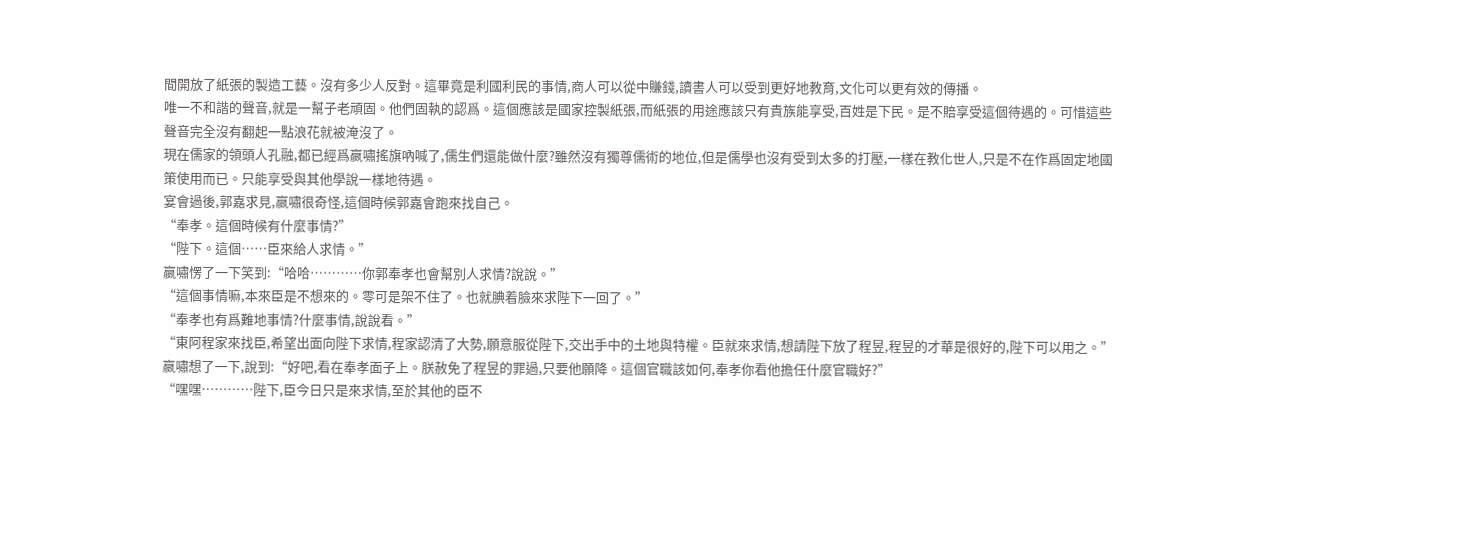間開放了紙張的製造工藝。沒有多少人反對。這畢竟是利國利民的事情,商人可以從中賺錢,讀書人可以受到更好地教育,文化可以更有效的傳播。
唯一不和諧的聲音,就是一幫子老頑固。他們固執的認爲。這個應該是國家控製紙張,而紙張的用途應該只有貴族能享受,百姓是下民。是不賠享受這個待遇的。可惜這些聲音完全沒有翻起一點浪花就被淹沒了。
現在儒家的領頭人孔融,都已經爲嬴嘯搖旗吶喊了,儒生們還能做什麼?雖然沒有獨尊儒術的地位,但是儒學也沒有受到太多的打壓,一樣在教化世人,只是不在作爲固定地國策使用而已。只能享受與其他學說一樣地待遇。
宴會過後,郭嘉求見,嬴嘯很奇怪,這個時候郭嘉會跑來找自己。
“奉孝。這個時候有什麼事情?”
“陛下。這個……臣來給人求情。”
嬴嘯愣了一下笑到:“哈哈…………你郭奉孝也會幫別人求情?說說。”
“這個事情嘛,本來臣是不想來的。零可是架不住了。也就腆着臉來求陛下一回了。”
“奉孝也有爲難地事情?什麼事情,說說看。”
“東阿程家來找臣,希望出面向陛下求情,程家認清了大勢,願意服從陛下,交出手中的土地與特權。臣就來求情,想請陛下放了程昱,程昱的才華是很好的,陛下可以用之。”
嬴嘯想了一下,說到:“好吧,看在奉孝面子上。朕赦免了程昱的罪過,只要他願降。這個官職該如何,奉孝你看他擔任什麼官職好?”
“嘿嘿…………陛下,臣今日只是來求情,至於其他的臣不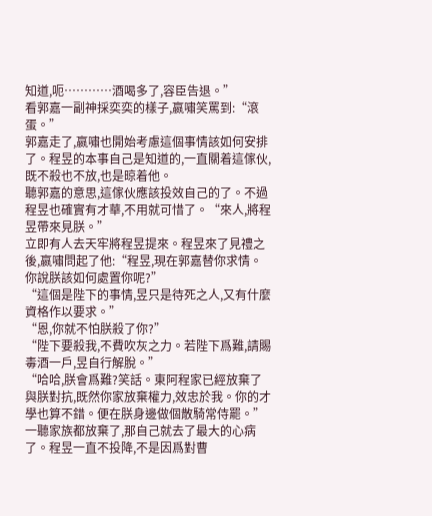知道,呃…………酒喝多了,容臣告退。”
看郭嘉一副神採奕奕的樣子,嬴嘯笑罵到:“滾蛋。”
郭嘉走了,嬴嘯也開始考慮這個事情該如何安排了。程昱的本事自己是知道的,一直關着這傢伙,既不殺也不放,也是晾着他。
聽郭嘉的意思,這傢伙應該投效自己的了。不過程昱也確實有才華,不用就可惜了。“來人,將程昱帶來見朕。”
立即有人去天牢將程昱提來。程昱來了見禮之後,嬴嘯問起了他:“程昱,現在郭嘉替你求情。你說朕該如何處置你呢?”
“這個是陛下的事情,昱只是待死之人,又有什麼資格作以要求。”
“恩,你就不怕朕殺了你?”
“陛下要殺我,不費吹灰之力。若陛下爲難,請賜毒酒一戶,昱自行解脫。”
“哈哈,朕會爲難?笑話。東阿程家已經放棄了與朕對抗,既然你家放棄權力,效忠於我。你的才學也算不錯。便在朕身邊做個散騎常侍罷。”
一聽家族都放棄了,那自己就去了最大的心病了。程昱一直不投降,不是因爲對曹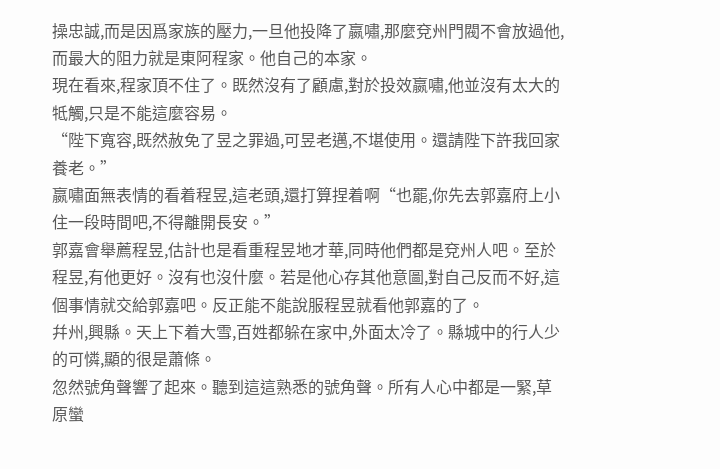操忠誠,而是因爲家族的壓力,一旦他投降了嬴嘯,那麼兗州門閥不會放過他,而最大的阻力就是東阿程家。他自己的本家。
現在看來,程家頂不住了。既然沒有了顧慮,對於投效嬴嘯,他並沒有太大的牴觸,只是不能這麼容易。
“陛下寬容,既然赦免了昱之罪過,可昱老邁,不堪使用。還請陛下許我回家養老。”
嬴嘯面無表情的看着程昱,這老頭,還打算捏着啊“也罷,你先去郭嘉府上小住一段時間吧,不得離開長安。”
郭嘉會舉薦程昱,估計也是看重程昱地才華,同時他們都是兗州人吧。至於程昱,有他更好。沒有也沒什麼。若是他心存其他意圖,對自己反而不好,這個事情就交給郭嘉吧。反正能不能說服程昱就看他郭嘉的了。
幷州,興縣。天上下着大雪,百姓都躲在家中,外面太冷了。縣城中的行人少的可憐,顯的很是蕭條。
忽然號角聲響了起來。聽到這這熟悉的號角聲。所有人心中都是一緊,草原蠻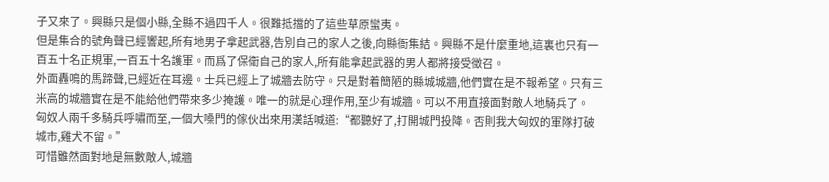子又來了。興縣只是個小縣,全縣不過四千人。很難抵擋的了這些草原蠻夷。
但是集合的號角聲已經響起,所有地男子拿起武器,告別自己的家人之後,向縣衙集結。興縣不是什麼重地,這裏也只有一百五十名正規軍,一百五十名護軍。而爲了保衛自己的家人,所有能拿起武器的男人都將接受徵召。
外面轟鳴的馬蹄聲,已經近在耳邊。士兵已經上了城牆去防守。只是對着簡陋的縣城城牆,他們實在是不報希望。只有三米高的城牆實在是不能給他們帶來多少掩護。唯一的就是心理作用,至少有城牆。可以不用直接面對敵人地騎兵了。
匈奴人兩千多騎兵呼嘯而至,一個大嗓門的傢伙出來用漢話喊道:“都聽好了,打開城門投降。否則我大匈奴的軍隊打破城市,雞犬不留。”
可惜雖然面對地是無數敵人,城牆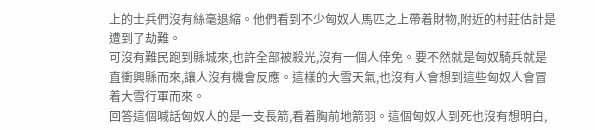上的士兵們沒有絲毫退縮。他們看到不少匈奴人馬匹之上帶着財物,附近的村莊估計是遭到了劫難。
可沒有難民跑到縣城來,也許全部被殺光,沒有一個人倖免。要不然就是匈奴騎兵就是直衝興縣而來,讓人沒有機會反應。這樣的大雪天氣,也沒有人會想到這些匈奴人會冒着大雪行軍而來。
回答這個喊話匈奴人的是一支長箭,看着胸前地箭羽。這個匈奴人到死也沒有想明白,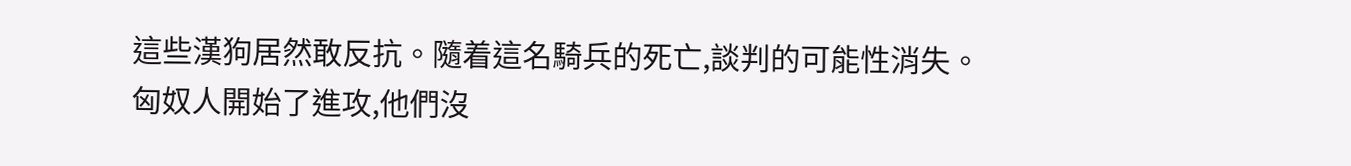這些漢狗居然敢反抗。隨着這名騎兵的死亡,談判的可能性消失。
匈奴人開始了進攻,他們沒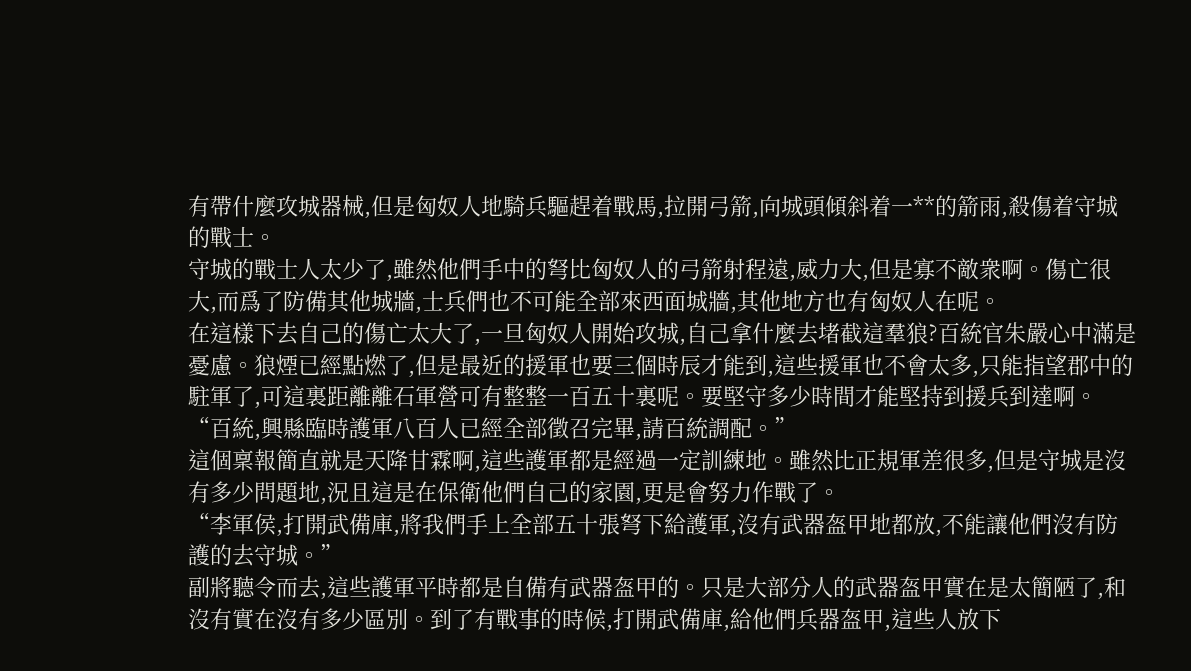有帶什麼攻城器械,但是匈奴人地騎兵驅趕着戰馬,拉開弓箭,向城頭傾斜着一**的箭雨,殺傷着守城的戰士。
守城的戰士人太少了,雖然他們手中的弩比匈奴人的弓箭射程遠,威力大,但是寡不敵衆啊。傷亡很大,而爲了防備其他城牆,士兵們也不可能全部來西面城牆,其他地方也有匈奴人在呢。
在這樣下去自己的傷亡太大了,一旦匈奴人開始攻城,自己拿什麼去堵截這羣狼?百統官朱嚴心中滿是憂慮。狼煙已經點燃了,但是最近的援軍也要三個時辰才能到,這些援軍也不會太多,只能指望郡中的駐軍了,可這裏距離離石軍營可有整整一百五十裏呢。要堅守多少時間才能堅持到援兵到達啊。
“百統,興縣臨時護軍八百人已經全部徵召完畢,請百統調配。”
這個稟報簡直就是天降甘霖啊,這些護軍都是經過一定訓練地。雖然比正規軍差很多,但是守城是沒有多少問題地,況且這是在保衛他們自己的家園,更是會努力作戰了。
“李軍侯,打開武備庫,將我們手上全部五十張弩下給護軍,沒有武器盔甲地都放,不能讓他們沒有防護的去守城。”
副將聽令而去,這些護軍平時都是自備有武器盔甲的。只是大部分人的武器盔甲實在是太簡陋了,和沒有實在沒有多少區別。到了有戰事的時候,打開武備庫,給他們兵器盔甲,這些人放下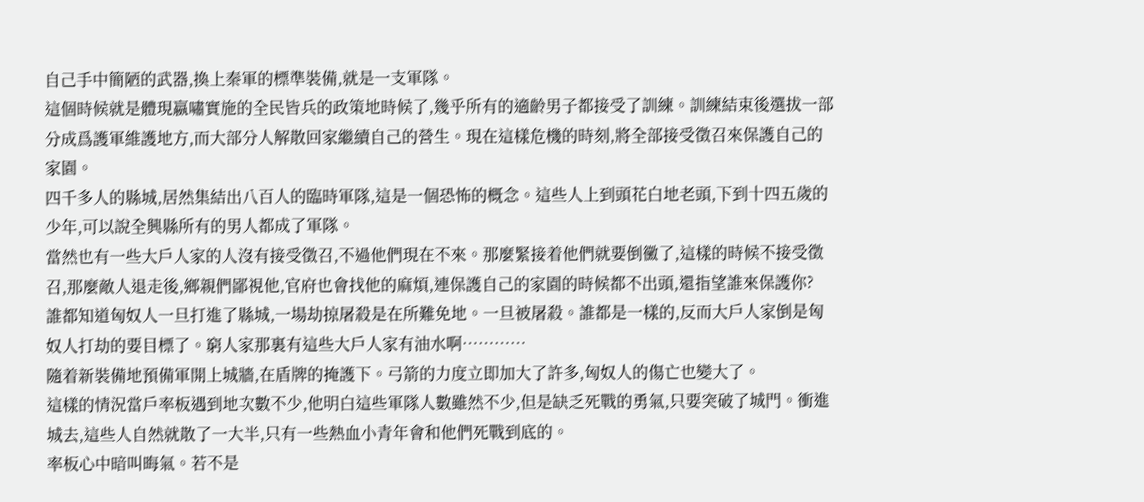自己手中簡陋的武器,換上秦軍的標準裝備,就是一支軍隊。
這個時候就是體現嬴嘯實施的全民皆兵的政策地時候了,幾乎所有的適齡男子都接受了訓練。訓練結束後選拔一部分成爲護軍維護地方,而大部分人解散回家繼續自己的營生。現在這樣危機的時刻,將全部接受徵召來保護自己的家園。
四千多人的縣城,居然集結出八百人的臨時軍隊,這是一個恐怖的概念。這些人上到頭花白地老頭,下到十四五歲的少年,可以說全興縣所有的男人都成了軍隊。
當然也有一些大戶人家的人沒有接受徵召,不過他們現在不來。那麼緊接着他們就要倒黴了,這樣的時候不接受徵召,那麼敵人退走後,鄉親們鄙視他,官府也會找他的麻煩,連保護自己的家園的時候都不出頭,還指望誰來保護你?
誰都知道匈奴人一旦打進了縣城,一場劫掠屠殺是在所難免地。一旦被屠殺。誰都是一樣的,反而大戶人家倒是匈奴人打劫的要目標了。窮人家那裏有這些大戶人家有油水啊…………
隨着新裝備地預備軍開上城牆,在盾牌的掩護下。弓箭的力度立即加大了許多,匈奴人的傷亡也變大了。
這樣的情況當戶率板遇到地次數不少,他明白這些軍隊人數雖然不少,但是缺乏死戰的勇氣,只要突破了城門。衝進城去,這些人自然就散了一大半,只有一些熱血小青年會和他們死戰到底的。
率板心中暗叫晦氣。若不是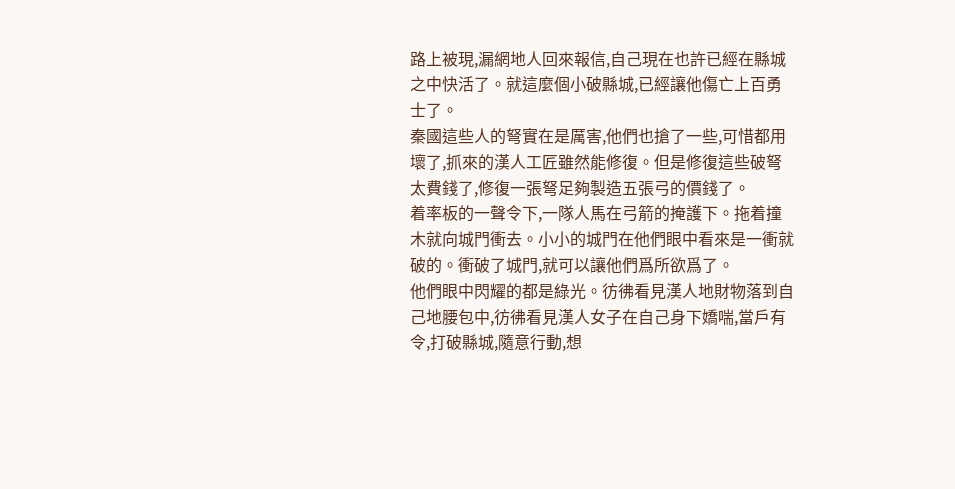路上被現,漏網地人回來報信,自己現在也許已經在縣城之中快活了。就這麼個小破縣城,已經讓他傷亡上百勇士了。
秦國這些人的弩實在是厲害,他們也搶了一些,可惜都用壞了,抓來的漢人工匠雖然能修復。但是修復這些破弩太費錢了,修復一張弩足夠製造五張弓的價錢了。
着率板的一聲令下,一隊人馬在弓箭的掩護下。拖着撞木就向城門衝去。小小的城門在他們眼中看來是一衝就破的。衝破了城門,就可以讓他們爲所欲爲了。
他們眼中閃耀的都是綠光。彷彿看見漢人地財物落到自己地腰包中,彷彿看見漢人女子在自己身下嬌喘,當戶有令,打破縣城,隨意行動,想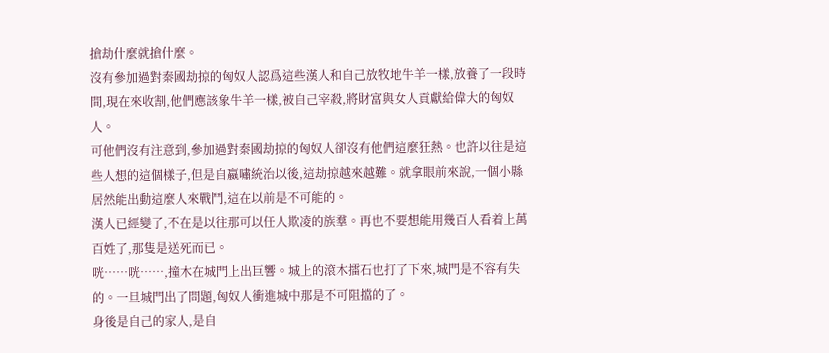搶劫什麼就搶什麼。
沒有參加過對秦國劫掠的匈奴人認爲這些漢人和自己放牧地牛羊一樣,放養了一段時間,現在來收割,他們應該象牛羊一樣,被自己宰殺,將財富與女人貢獻給偉大的匈奴人。
可他們沒有注意到,參加過對秦國劫掠的匈奴人卻沒有他們這麼狂熱。也許以往是這些人想的這個樣子,但是自嬴嘯統治以後,這劫掠越來越難。就拿眼前來說,一個小縣居然能出動這麼人來戰鬥,這在以前是不可能的。
漢人已經變了,不在是以往那可以任人欺凌的族羣。再也不要想能用幾百人看着上萬百姓了,那隻是送死而已。
咣……咣……,撞木在城門上出巨響。城上的滾木擂石也打了下來,城門是不容有失的。一旦城門出了問題,匈奴人衝進城中那是不可阻擋的了。
身後是自己的家人,是自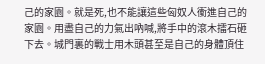己的家園。就是死,也不能讓這些匈奴人衝進自己的家園。用盡自己的力氣出吶喊,將手中的滾木擂石砸下去。城門裏的戰士用木頭甚至是自己的身體頂住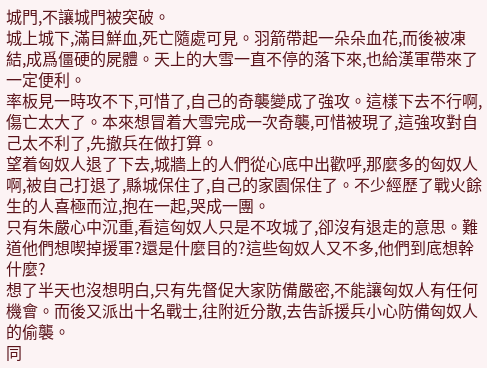城門,不讓城門被突破。
城上城下,滿目鮮血,死亡隨處可見。羽箭帶起一朵朵血花,而後被凍結,成爲僵硬的屍體。天上的大雪一直不停的落下來,也給漢軍帶來了一定便利。
率板見一時攻不下,可惜了,自己的奇襲變成了強攻。這樣下去不行啊,傷亡太大了。本來想冒着大雪完成一次奇襲,可惜被現了,這強攻對自己太不利了,先撤兵在做打算。
望着匈奴人退了下去,城牆上的人們從心底中出歡呼,那麼多的匈奴人啊,被自己打退了,縣城保住了,自己的家園保住了。不少經歷了戰火餘生的人喜極而泣,抱在一起,哭成一團。
只有朱嚴心中沉重,看這匈奴人只是不攻城了,卻沒有退走的意思。難道他們想喫掉援軍?還是什麼目的?這些匈奴人又不多,他們到底想幹什麼?
想了半天也沒想明白,只有先督促大家防備嚴密,不能讓匈奴人有任何機會。而後又派出十名戰士,往附近分散,去告訴援兵小心防備匈奴人的偷襲。
同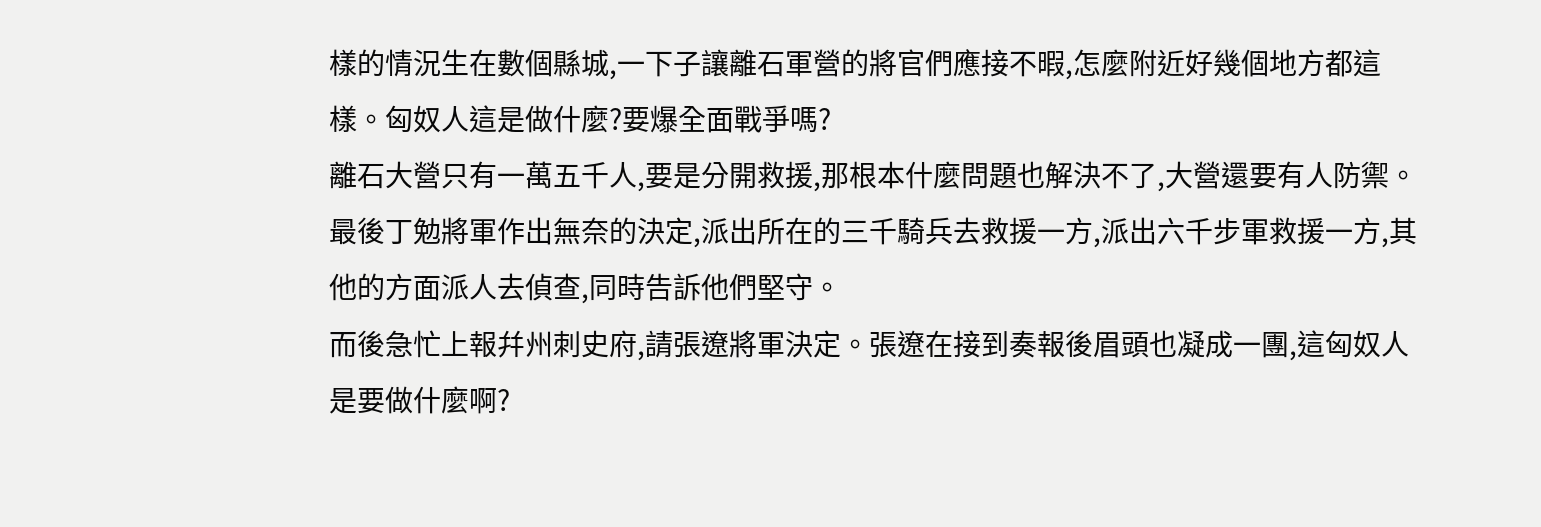樣的情況生在數個縣城,一下子讓離石軍營的將官們應接不暇,怎麼附近好幾個地方都這樣。匈奴人這是做什麼?要爆全面戰爭嗎?
離石大營只有一萬五千人,要是分開救援,那根本什麼問題也解決不了,大營還要有人防禦。最後丁勉將軍作出無奈的決定,派出所在的三千騎兵去救援一方,派出六千步軍救援一方,其他的方面派人去偵查,同時告訴他們堅守。
而後急忙上報幷州刺史府,請張遼將軍決定。張遼在接到奏報後眉頭也凝成一團,這匈奴人是要做什麼啊?